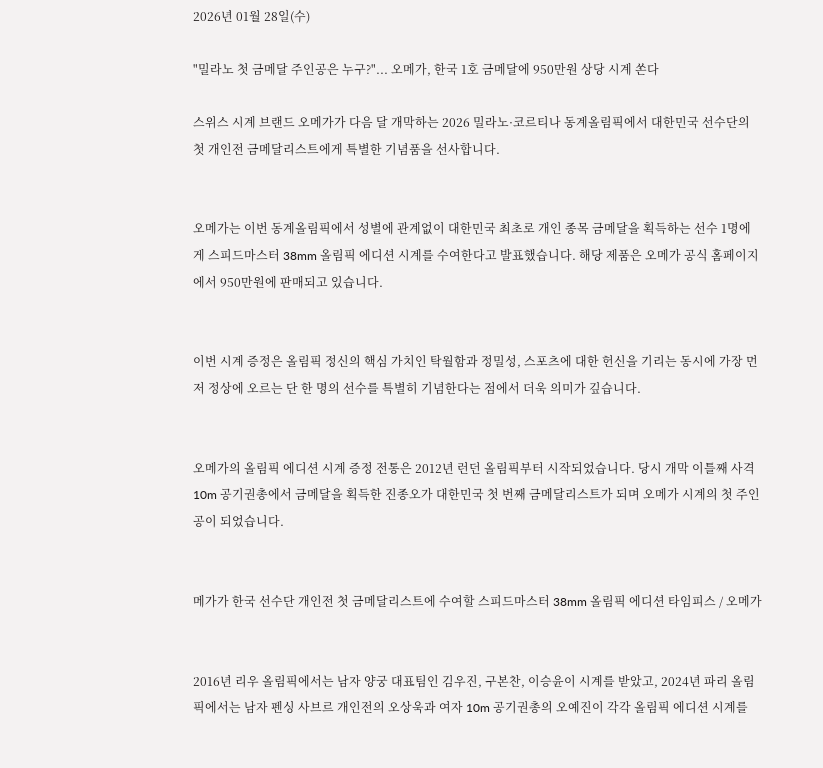2026년 01월 28일(수)

"밀라노 첫 금메달 주인공은 누구?"... 오메가, 한국 1호 금메달에 950만원 상당 시계 쏜다

스위스 시계 브랜드 오메가가 다음 달 개막하는 2026 밀라노·코르티나 동계올림픽에서 대한민국 선수단의 첫 개인전 금메달리스트에게 특별한 기념품을 선사합니다.


오메가는 이번 동계올림픽에서 성별에 관계없이 대한민국 최초로 개인 종목 금메달을 획득하는 선수 1명에게 스피드마스터 38mm 올림픽 에디션 시계를 수여한다고 발표했습니다. 해당 제품은 오메가 공식 홈페이지에서 950만원에 판매되고 있습니다.


이번 시계 증정은 올림픽 정신의 핵심 가치인 탁월함과 정밀성, 스포츠에 대한 헌신을 기리는 동시에 가장 먼저 정상에 오르는 단 한 명의 선수를 특별히 기념한다는 점에서 더욱 의미가 깊습니다.


오메가의 올림픽 에디션 시계 증정 전통은 2012년 런던 올림픽부터 시작되었습니다. 당시 개막 이틀째 사격 10m 공기권총에서 금메달을 획득한 진종오가 대한민국 첫 번째 금메달리스트가 되며 오메가 시계의 첫 주인공이 되었습니다.


메가가 한국 선수단 개인전 첫 금메달리스트에 수여할 스피드마스터 38mm 올림픽 에디션 타임피스 / 오메가


2016년 리우 올림픽에서는 남자 양궁 대표팀인 김우진, 구본찬, 이승윤이 시계를 받았고, 2024년 파리 올림픽에서는 남자 펜싱 사브르 개인전의 오상욱과 여자 10m 공기권총의 오예진이 각각 올림픽 에디션 시계를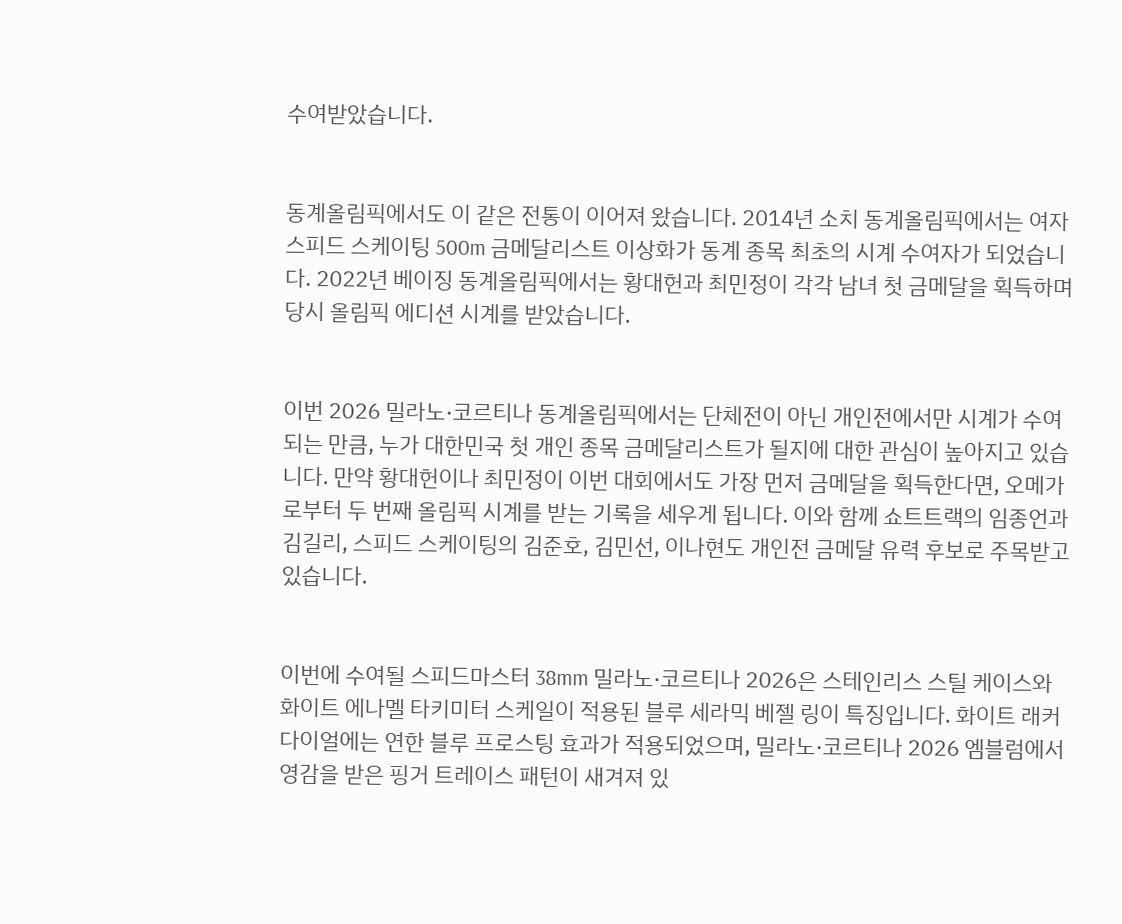수여받았습니다.


동계올림픽에서도 이 같은 전통이 이어져 왔습니다. 2014년 소치 동계올림픽에서는 여자 스피드 스케이팅 500m 금메달리스트 이상화가 동계 종목 최초의 시계 수여자가 되었습니다. 2022년 베이징 동계올림픽에서는 황대헌과 최민정이 각각 남녀 첫 금메달을 획득하며 당시 올림픽 에디션 시계를 받았습니다.


이번 2026 밀라노·코르티나 동계올림픽에서는 단체전이 아닌 개인전에서만 시계가 수여되는 만큼, 누가 대한민국 첫 개인 종목 금메달리스트가 될지에 대한 관심이 높아지고 있습니다. 만약 황대헌이나 최민정이 이번 대회에서도 가장 먼저 금메달을 획득한다면, 오메가로부터 두 번째 올림픽 시계를 받는 기록을 세우게 됩니다. 이와 함께 쇼트트랙의 임종언과 김길리, 스피드 스케이팅의 김준호, 김민선, 이나현도 개인전 금메달 유력 후보로 주목받고 있습니다.


이번에 수여될 스피드마스터 38mm 밀라노·코르티나 2026은 스테인리스 스틸 케이스와 화이트 에나멜 타키미터 스케일이 적용된 블루 세라믹 베젤 링이 특징입니다. 화이트 래커 다이얼에는 연한 블루 프로스팅 효과가 적용되었으며, 밀라노·코르티나 2026 엠블럼에서 영감을 받은 핑거 트레이스 패턴이 새겨져 있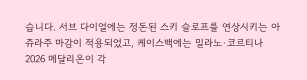습니다. 서브 다이얼에는 정돈된 스키 슬로프를 연상시키는 아쥬라주 마감이 적용되었고, 케이스백에는 밀라노·코르티나 2026 메달리온이 각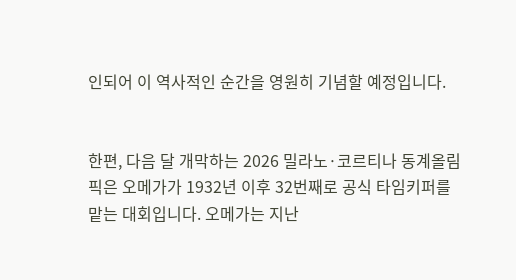인되어 이 역사적인 순간을 영원히 기념할 예정입니다.


한편, 다음 달 개막하는 2026 밀라노·코르티나 동계올림픽은 오메가가 1932년 이후 32번째로 공식 타임키퍼를 맡는 대회입니다. 오메가는 지난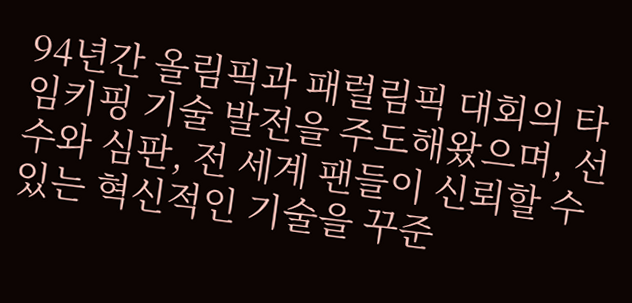94년간 올림픽과 패럴림픽 대회의 타임키핑 기술 발전을 주도해왔으며, 선수와 심판, 전 세계 팬들이 신뢰할 수 있는 혁신적인 기술을 꾸준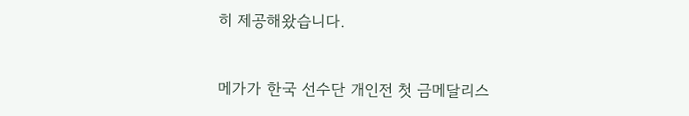히 제공해왔습니다.


메가가 한국 선수단 개인전 첫 금메달리스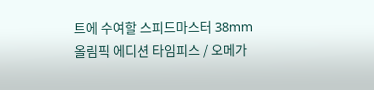트에 수여할 스피드마스터 38mm 올림픽 에디션 타임피스 / 오메가